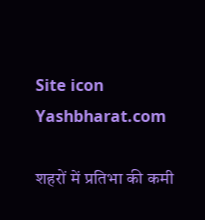Site icon Yashbharat.com

शहरों में प्रतिभा की कमी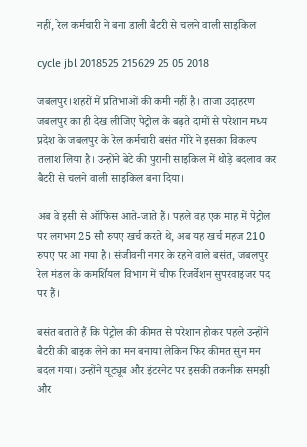नहीं, रेल कर्मचारी ने बना डाली बैटरी से चलने वाली साइकिल

cycle jbl 2018525 215629 25 05 2018

जबलपुर।शहरों में प्रतिभाओं की कमी नहीं है। ताजा उदाहरण जबलपुर का ही देख लीजिए पेट्रोल के बढ़ते दामों से परेशान मध्य प्रदेश के जबलपुर के रेल कर्मचारी बसंत गोरे ने इसका विकल्प तलाश लिया है। उन्होंने बेटे की पुरानी साइकिल में थोड़े बदलाव कर बैटरी से चलने वाली साइकिल बना दिया।

अब वे इसी से ऑफिस आते-जाते हैं। पहले वह एक माह में पेट्रोल पर लगभग 25 सौ रुपए खर्च करते थे, अब यह खर्च महज 210 रुपए पर आ गया है। संजीवनी नगर के रहने वाले बसंत, जबलपुर रेल मंडल के कमर्शियल विभाग में चीफ रिजर्वेशन सुपरवाइजर पद पर हैं।

बसंत बताते हैं कि पेट्रोल की कीमत से परेशान होकर पहले उन्होंने बैटरी की बाइक लेने का मन बनाया लेकिन फिर कीमत सुन मन बदल गया। उन्होंने यूट्यूब और इंटरनेट पर इसकी तकनीक समझी और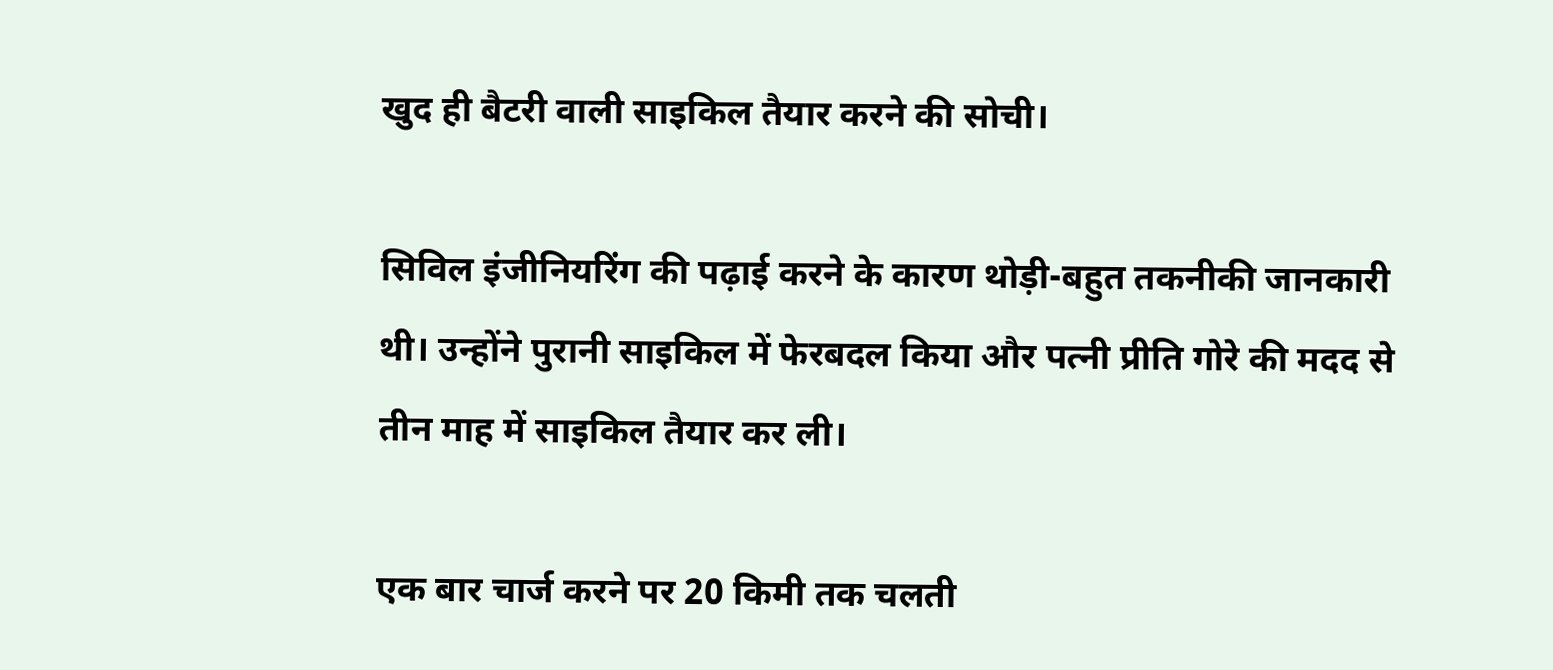खुद ही बैटरी वाली साइकिल तैयार करने की सोची।

सिविल इंजीनियरिंग की पढ़ाई करने के कारण थोड़ी-बहुत तकनीकी जानकारी थी। उन्होंने पुरानी साइकिल में फेरबदल किया और पत्नी प्रीति गोरे की मदद से तीन माह में साइकिल तैयार कर ली।

एक बार चार्ज करने पर 20 किमी तक चलती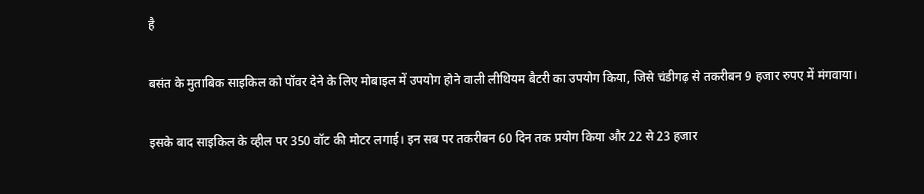है

बसंत के मुताबिक साइकिल को पॉवर देने के लिए मोबाइल में उपयोग होने वाली लीथियम बैटरी का उपयोग किया, जिसे चंडीगढ़ से तकरीबन 9 हजार रुपए में मंगवाया।

इसके बाद साइकिल के व्हील पर 350 वॉट की मोटर लगाई। इन सब पर तकरीबन 60 दिन तक प्रयोग किया और 22 से 23 हजार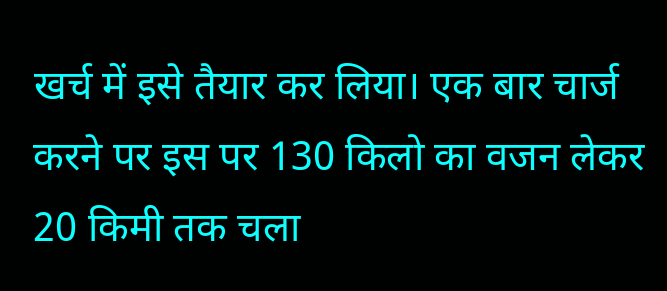खर्च में इसे तैयार कर लिया। एक बार चार्ज करने पर इस पर 130 किलो का वजन लेकर 20 किमी तक चला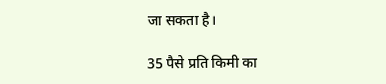जा सकता है।

35 पैसे प्रति किमी का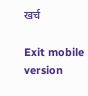खर्च

Exit mobile version